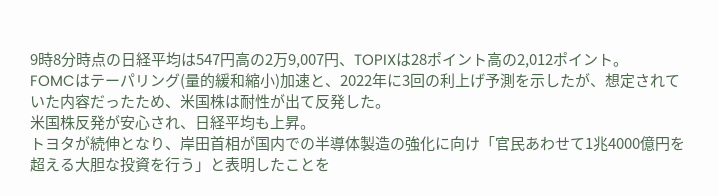9時8分時点の日経平均は547円高の2万9,007円、TOPIXは28ポイント高の2,012ポイント。
FOMCはテーパリング(量的緩和縮小)加速と、2022年に3回の利上げ予測を示したが、想定されていた内容だったため、米国株は耐性が出て反発した。
米国株反発が安心され、日経平均も上昇。
トヨタが続伸となり、岸田首相が国内での半導体製造の強化に向け「官民あわせて1兆4000億円を超える大胆な投資を行う」と表明したことを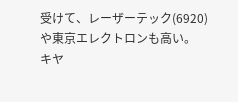受けて、レーザーテック(6920)や東京エレクトロンも高い。
キヤ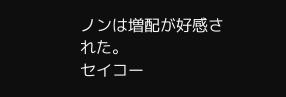ノンは増配が好感された。
セイコー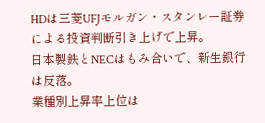HDは三菱UFJモルガン・スタンレー証券による投資判断引き上げで上昇。
日本製鉄とNECはもみ合いで、新生銀行は反落。
業種別上昇率上位は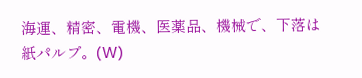海運、精密、電機、医薬品、機械で、下落は紙パルプ。(W)